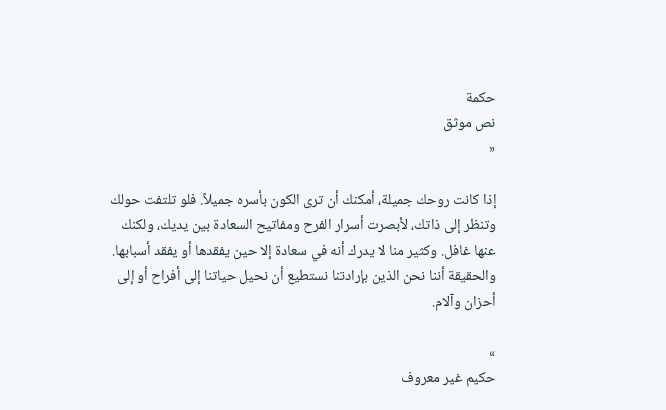حكمة
نص موثق
«

إذا كانت روحك جميلة، أمكنك أن ترى الكون بأسره جميلاً. فلو تلتفت حولك وتنظر إلى ذاتك، لأبصرت أسرار الفرح ومفاتيح السعادة بين يديك، ولكنك عنها غافل. وكثير منا لا يدرك أنه في سعادة إلا حين يفقدها أو يفقد أسبابها. والحقيقة أننا نحن الذين بإرادتنا نستطيع أن نحيل حياتنا إلى أفراح أو إلى أحزان وآلام.

»
حكيم غير معروف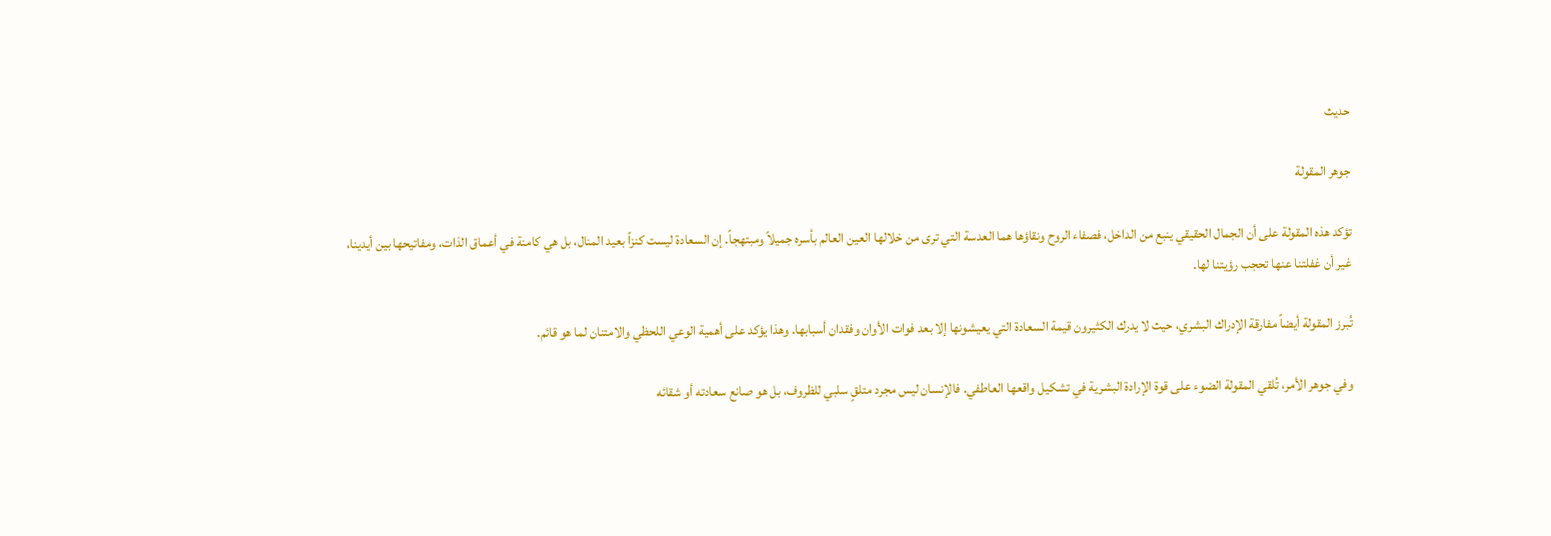حديث

جوهر المقولة

تؤكد هذه المقولة على أن الجمال الحقيقي ينبع من الداخل، فصفاء الروح ونقاؤها هما العدسة التي ترى من خلالها العين العالم بأسره جميلاً ومبتهجاً. إن السعادة ليست كنزاً بعيد المنال، بل هي كامنة في أعماق الذات، ومفاتيحها بين أيدينا، غير أن غفلتنا عنها تحجب رؤيتنا لها.

تُبرز المقولة أيضاً مفارقة الإدراك البشري، حيث لا يدرك الكثيرون قيمة السعادة التي يعيشونها إلا بعد فوات الأوان وفقدان أسبابها. وهذا يؤكد على أهمية الوعي اللحظي والامتنان لما هو قائم.

وفي جوهر الأمر، تُلقي المقولة الضوء على قوة الإرادة البشرية في تشكيل واقعها العاطفي. فالإنسان ليس مجرد متلقٍ سلبي للظروف، بل هو صانع سعادته أو شقائه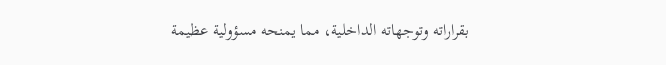بقراراته وتوجهاته الداخلية، مما يمنحه مسؤولية عظيمة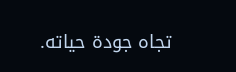تجاه جودة حياته.